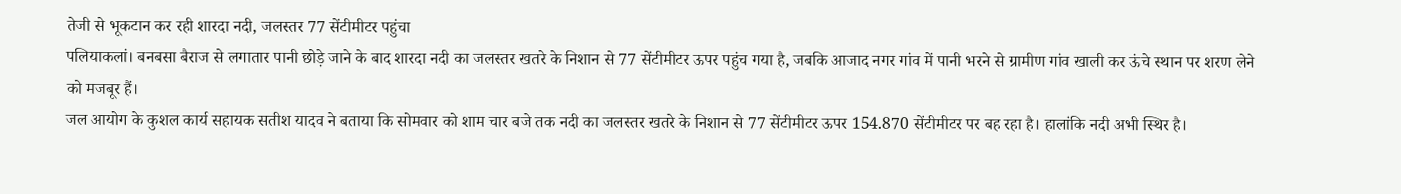तेजी से भूकटान कर रही शारदा नदी, जलस्तर 77 सेंटीमीटर पहुंचा
पलियाकलां। बनबसा बैराज से लगातार पानी छोड़े जाने के बाद शारदा नदी का जलस्तर खतरे के निशान से 77 सेंटीमीटर ऊपर पहुंच गया है, जबकि आजाद नगर गांव में पानी भरने से ग्रामीण गांव खाली कर ऊंचे स्थान पर शरण लेने को मजबूर हैं।
जल आयोग के कुशल कार्य सहायक सतीश यादव ने बताया कि सोमवार को शाम चार बजे तक नदी का जलस्तर खतरे के निशान से 77 सेंटीमीटर ऊपर 154.870 सेंटीमीटर पर बह रहा है। हालांकि नदी अभी स्थिर है।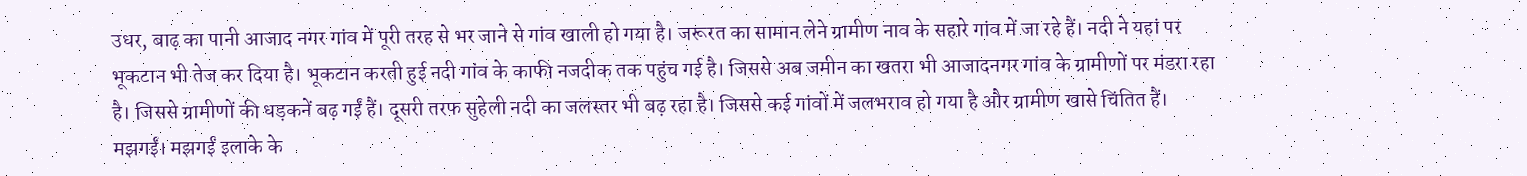उधर, बाढ़ का पानी आजाद नगर गांव में पूरी तरह से भर जाने से गांव खाली हो गया है। जरूरत का सामान लेने ग्रामीण नाव के सहारे गांव में जा रहे हैं। नदी ने यहां पर भूकटान भी तेज कर दिया है। भूकटान करती हुई नदी गांव के काफी नजदीक तक पहुंच गई है। जिससे अब जमीन का खतरा भी आजादनगर गांव के ग्रामीणों पर मंडरा रहा है। जिससे ग्रामीणों की धड़कनें बढ़ गईं हैं। दूसरी तरफ सुहेली नदी का जलस्तर भी बढ़ रहा है। जिससे कई गांवों में जलभराव हो गया है और ग्रामीण खासे चिंतित हैं।
मझगईं। मझगईं इलाके के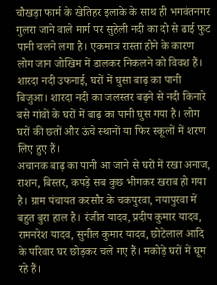चौखड़ा फार्म के खेतिहर इलाके के साथ ही भगवंतनगर गुलरा जाने वाले मार्ग पर सुहेली नदी का दो से ढाई फुट पानी चलने लगा है। एकमात्र रास्ता होने के कारण लोग जान जोखिम में डालकर निकलने को विवश हैं।
शारदा नदी उफनाई, घरों में घुसा बाढ़ का पानी
बिजुआ। शारदा नदी का जलस्तर बढ़ने से नदी किनारे बसे गांवों के घरों में बाढ़ का पानी घुस गया है। लोग घरों की छतों और ऊंचे स्थानों या फिर स्कूलों में शरण लिए हुए हैं।
अचानक बाढ़ का पानी आ जाने से घरों में रखा अनाज, राशन, बिस्तर, कपड़े सब कुछ भीगकर खराब हो गया है। ग्राम पंचायत करसौर के चकपुरवा, नयापुरवा में बहुत बुरा हाल है। रंजीत यादव, प्रदीप कुमार यादव, रामनरेश यादव, सुनील कुमार यादव, छोटेलाल आदि के परिवार घर छोड़कर चले गए हैं। मकोड़े घरों में घूम रहे हैं।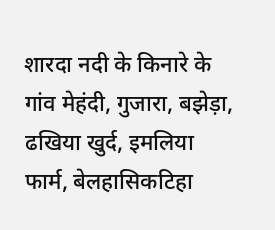शारदा नदी के किनारे के गांव मेहंदी, गुजारा, बझेड़ा, ढखिया खुर्द, इमलिया फार्म, बेलहासिकटिहा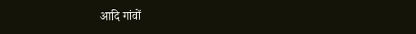आदि गांवों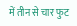में तीन से चार फुट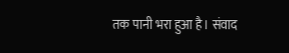तक पानी भरा हुआ है। संवाद